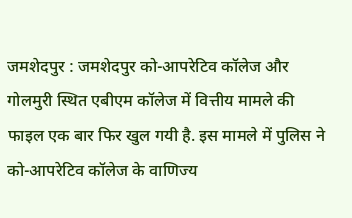जमशेदपुर : जमशेदपुर को-आपरेटिव कॉलेज और गोलमुरी स्थित एबीएम कॉलेज में वित्तीय मामले की फाइल एक बार फिर खुल गयी है. इस मामले में पुलिस ने को-आपरेटिव कॉलेज के वाणिज्य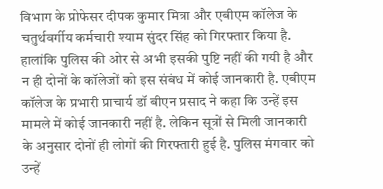विभाग के प्रोफेसर दीपक कुमार मित्रा और एबीएम कॉलेज के चतुर्थवर्गीय कर्मचारी श्याम सुंदर सिंह को गिरफ्तार किया है. हालांकि पुलिस की ओर से अभी इसकी पुष्टि नहीं की गयी है और न ही दोनों के कॉलेजों को इस संबंध में कोई जानकारी है. एबीएम कॉलेज के प्रभारी प्राचार्य डॉ बीएन प्रसाद ने कहा कि उन्हें इस मामले में कोई जानकारी नहीं है. लेकिन सूत्रों से मिली जानकारी के अनुसार दोनों ही लोगों की गिरफ्तारी हुई है. पुलिस मंगवार को उन्हें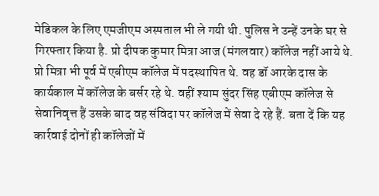मेडिकल के लिए एमजीएम अस्पताल भी ले गयी थी. पुलिस ने उन्हें उनके घर से गिरफ्तार किया है. प्रो दीपक कुमार मित्रा आज (मंगलवार) कॉलेज नहीं आये थे. प्रो मित्रा भी पूर्व में एबीएम कॉलेज में पदस्थापित थे. वह डॉ आरके दास के कार्यकाल में कॉलेज के बर्सर रहे थे. वहीं श्याम सुंदर सिंह एबीएम कॉलेज से सेवानिवृत्त हैं उसके बाद वह संविदा पर कॉलेज में सेवा दे रहे हैं. बता दें कि यह कार्रवाई दोनों ही कॉलेजों में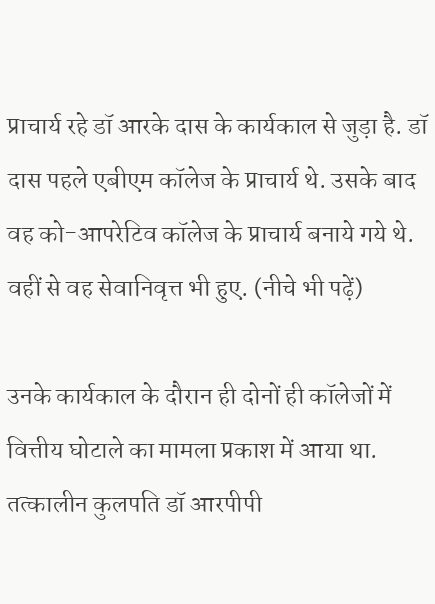प्राचार्य रहे डॉ आरके दास के कार्यकाल से जुड़ा है. डॉ दास पहले एबीएम कॉलेज के प्राचार्य थे. उसके बाद वह को-आपरेटिव कॉलेज के प्राचार्य बनाये गये थे. वहीं से वह सेवानिवृत्त भी हुए. (नीचे भी पढ़ें)

उनके कार्यकाल के दौरान ही दोनों ही कॉलेजों में वित्तीय घोटाले का मामला प्रकाश में आया था. तत्कालीन कुलपति डॉ आरपीपी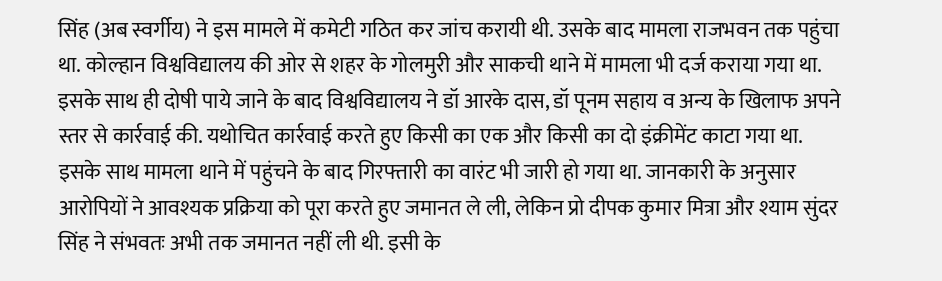सिंह (अब स्वर्गीय) ने इस मामले में कमेटी गठित कर जांच करायी थी. उसके बाद मामला राजभवन तक पहुंचा था. कोल्हान विश्वविद्यालय की ओर से शहर के गोलमुरी और साकची थाने में मामला भी दर्ज कराया गया था. इसके साथ ही दोषी पाये जाने के बाद विश्वविद्यालय ने डॉ आरके दास, डॉ पूनम सहाय व अन्य के खिलाफ अपने स्तर से कार्रवाई की. यथोचित कार्रवाई करते हुए किसी का एक और किसी का दो इंक्रीमेंट काटा गया था. इसके साथ मामला थाने में पहुंचने के बाद गिरफ्तारी का वारंट भी जारी हो गया था. जानकारी के अनुसार आरोपियों ने आवश्यक प्रक्रिया को पूरा करते हुए जमानत ले ली, लेकिन प्रो दीपक कुमार मित्रा और श्याम सुंदर सिंह ने संभवतः अभी तक जमानत नहीं ली थी. इसी के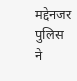मद्देनजर पुलिस ने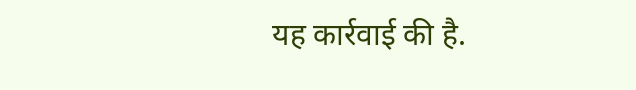यह कार्रवाई की है.